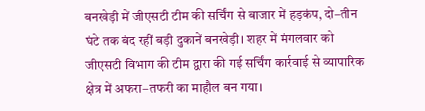बनखेड़ी में जीएसटी टीम की सर्चिंग से बाजार में हड़कंप, दो–तीन घंटे तक बंद रहीं बड़ी दुकानें बनखेड़ी। शहर में मंगलवार को जीएसटी विभाग की टीम द्वारा की गई सर्चिंग कार्रवाई से व्यापारिक क्षेत्र में अफरा–तफरी का माहौल बन गया।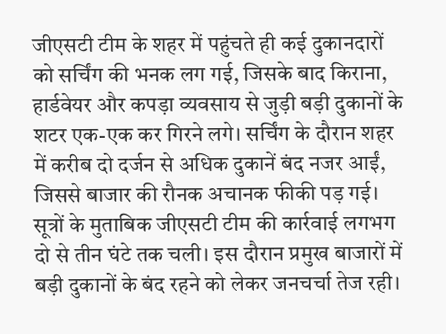जीएसटी टीम के शहर में पहुंचते ही कई दुकानदारों को सर्चिंग की भनक लग गई, जिसके बाद किराना, हार्डवेयर और कपड़ा व्यवसाय से जुड़ी बड़ी दुकानों के शटर एक-एक कर गिरने लगे। सर्चिंग के दौरान शहर में करीब दो दर्जन से अधिक दुकानें बंद नजर आईं, जिससे बाजार की रौनक अचानक फीकी पड़ गई। सूत्रों के मुताबिक जीएसटी टीम की कार्रवाई लगभग दो से तीन घंटे तक चली। इस दौरान प्रमुख बाजारों में बड़ी दुकानों के बंद रहने को लेकर जनचर्चा तेज रही।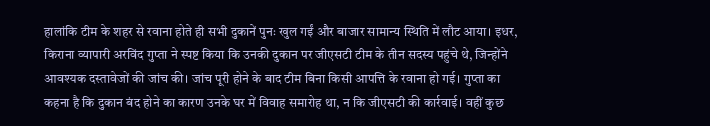हालांकि टीम के शहर से रवाना होते ही सभी दुकानें पुनः खुल गईं और बाजार सामान्य स्थिति में लौट आया। इधर, किराना व्यापारी अरविंद गुप्ता ने स्पष्ट किया कि उनकी दुकान पर जीएसटी टीम के तीन सदस्य पहुंचे थे, जिन्होंने आवश्यक दस्तावेजों की जांच की। जांच पूरी होने के बाद टीम बिना किसी आपत्ति के रवाना हो गई। गुप्ता का कहना है कि दुकान बंद होने का कारण उनके घर में विवाह समारोह था, न कि जीएसटी की कार्रवाई। वहीं कुछ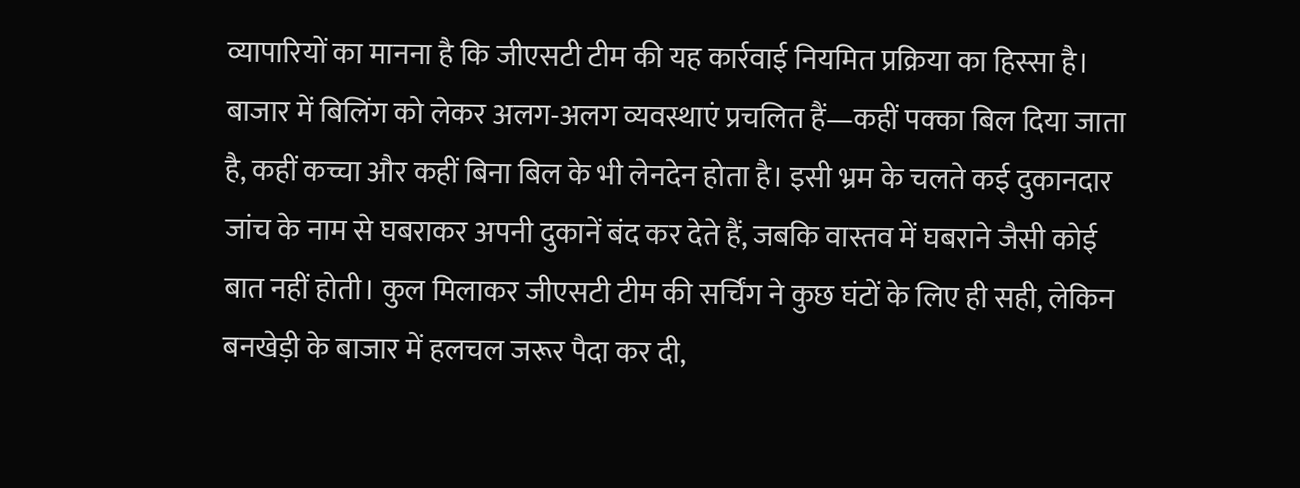व्यापारियों का मानना है कि जीएसटी टीम की यह कार्रवाई नियमित प्रक्रिया का हिस्सा है। बाजार में बिलिंग को लेकर अलग-अलग व्यवस्थाएं प्रचलित हैं—कहीं पक्का बिल दिया जाता है, कहीं कच्चा और कहीं बिना बिल के भी लेनदेन होता है। इसी भ्रम के चलते कई दुकानदार जांच के नाम से घबराकर अपनी दुकानें बंद कर देते हैं, जबकि वास्तव में घबराने जैसी कोई बात नहीं होती। कुल मिलाकर जीएसटी टीम की सर्चिंग ने कुछ घंटों के लिए ही सही, लेकिन बनखेड़ी के बाजार में हलचल जरूर पैदा कर दी,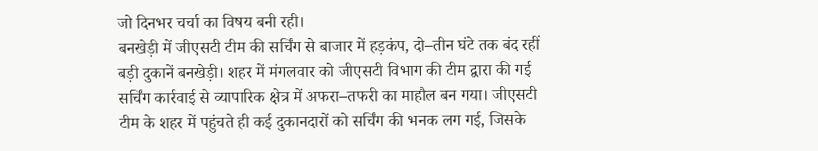जो दिनभर चर्चा का विषय बनी रही।
बनखेड़ी में जीएसटी टीम की सर्चिंग से बाजार में हड़कंप, दो–तीन घंटे तक बंद रहीं बड़ी दुकानें बनखेड़ी। शहर में मंगलवार को जीएसटी विभाग की टीम द्वारा की गई सर्चिंग कार्रवाई से व्यापारिक क्षेत्र में अफरा–तफरी का माहौल बन गया। जीएसटी टीम के शहर में पहुंचते ही कई दुकानदारों को सर्चिंग की भनक लग गई, जिसके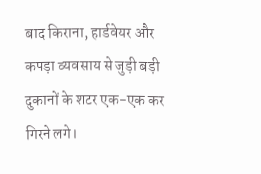बाद किराना, हार्डवेयर और कपड़ा व्यवसाय से जुड़ी बड़ी दुकानों के शटर एक-एक कर गिरने लगे।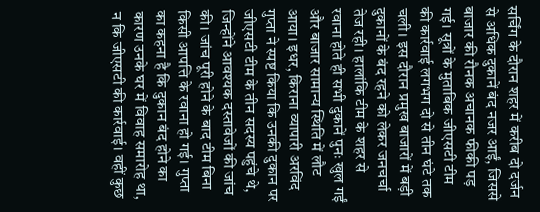सर्चिंग के दौरान शहर में करीब दो दर्जन से अधिक दुकानें बंद नजर आईं, जिससे बाजार की रौनक अचानक फीकी पड़ गई। सूत्रों के मुताबिक जीएसटी टीम की कार्रवाई लगभग दो से तीन घंटे तक चली। इस दौरान प्रमुख बाजारों में बड़ी दुकानों के बंद रहने को लेकर जनचर्चा तेज रही। हालांकि टीम के शहर से रवाना होते ही सभी दुकानें पुनः खुल गईं और बाजार सामान्य स्थिति में लौट आया। इधर, किराना व्यापारी अरविंद गुप्ता ने स्पष्ट किया कि उनकी दुकान पर जीएसटी टीम के तीन सदस्य पहुंचे थे, जिन्होंने आवश्यक दस्तावेजों की जांच की। जांच पूरी होने के बाद टीम बिना किसी आपत्ति के रवाना हो गई। गुप्ता का कहना है कि दुकान बंद होने का कारण उनके घर में विवाह समारोह था, न कि जीएसटी की कार्रवाई। वहीं कुछ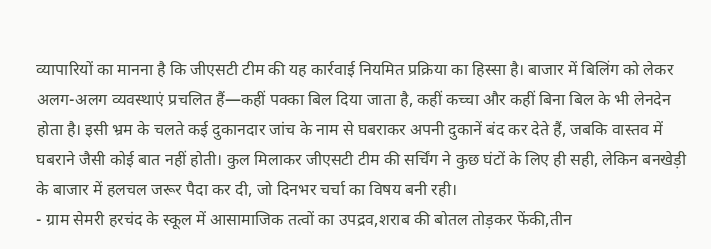व्यापारियों का मानना है कि जीएसटी टीम की यह कार्रवाई नियमित प्रक्रिया का हिस्सा है। बाजार में बिलिंग को लेकर अलग-अलग व्यवस्थाएं प्रचलित हैं—कहीं पक्का बिल दिया जाता है, कहीं कच्चा और कहीं बिना बिल के भी लेनदेन होता है। इसी भ्रम के चलते कई दुकानदार जांच के नाम से घबराकर अपनी दुकानें बंद कर देते हैं, जबकि वास्तव में घबराने जैसी कोई बात नहीं होती। कुल मिलाकर जीएसटी टीम की सर्चिंग ने कुछ घंटों के लिए ही सही, लेकिन बनखेड़ी के बाजार में हलचल जरूर पैदा कर दी, जो दिनभर चर्चा का विषय बनी रही।
- ग्राम सेमरी हरचंद के स्कूल में आसामाजिक तत्वों का उपद्रव,शराब की बोतल तोड़कर फेंकी,तीन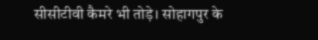सीसीटीवी कैमरे भी तोड़े। सोहागपुर के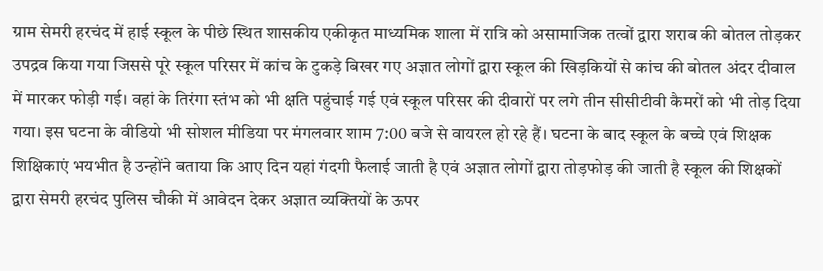ग्राम सेमरी हरचंद में हाई स्कूल के पीछे स्थित शासकीय एकीकृत माध्यमिक शाला में रात्रि को असामाजिक तत्वों द्वारा शराब की बोतल तोड़कर उपद्रव किया गया जिससे पूरे स्कूल परिसर में कांच के टुकड़े बिखर गए अज्ञात लोगों द्वारा स्कूल की खिड़कियों से कांच की बोतल अंदर दीवाल में मारकर फोड़ी गई। वहां के तिरंगा स्तंभ को भी क्षति पहुंचाई गई एवं स्कूल परिसर की दीवारों पर लगे तीन सीसीटीवी कैमरों को भी तोड़ दिया गया। इस घटना के वीडियो भी सोशल मीडिया पर मंगलवार शाम 7:00 बजे से वायरल हो रहे हैं। घटना के बाद स्कूल के बच्चे एवं शिक्षक शिक्षिकाएं भयभीत है उन्होंने बताया कि आए दिन यहां गंदगी फैलाई जाती है एवं अज्ञात लोगों द्वारा तोड़फोड़ की जाती है स्कूल की शिक्षकों द्वारा सेमरी हरचंद पुलिस चौकी में आवेदन देकर अज्ञात व्यक्तियों के ऊपर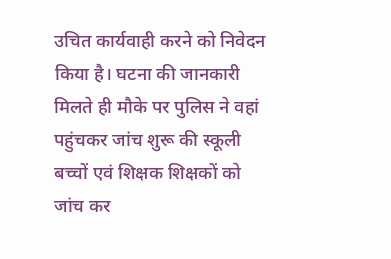उचित कार्यवाही करने को निवेदन किया है। घटना की जानकारी मिलते ही मौके पर पुलिस ने वहां पहुंचकर जांच शुरू की स्कूली बच्चों एवं शिक्षक शिक्षकों को जांच कर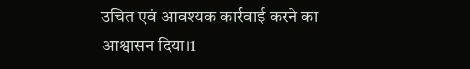उचित एवं आवश्यक कार्रवाई करने का आश्वासन दिया।1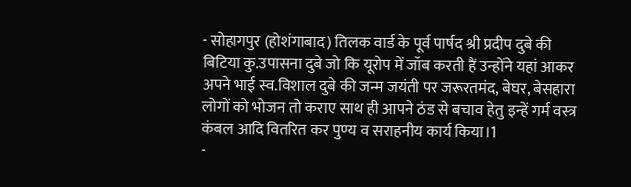- सोहागपुर (होशंगाबाद) तिलक वार्ड के पूर्व पार्षद श्री प्रदीप दुबे की बिटिया कु.उपासना दुबे जो कि यूरोप में जॉब करती हैं उन्होंने यहां आकर अपने भाई स्व.विशाल दुबे की जन्म जयंती पर जरूरतमंद, बेघर, बेसहारा लोगों को भोजन तो कराए साथ ही आपने ठंड से बचाव हेतु इन्हें गर्म वस्त्र कंबल आदि वितरित कर पुण्य व सराहनीय कार्य किया।1
-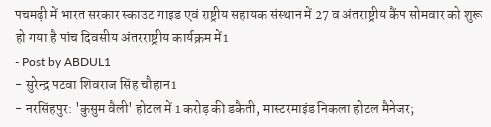पचमढ़ी में भारत सरकार स्काउट गाइड एवं राष्ट्रीय सहायक संस्थान में 27 व अंतराष्ट्रीय कैंप सोमवार को शुरू हो गया है पांच दिवसीय अंतरराष्ट्रीय कार्यक्रम में1
- Post by ABDUL1
- सुरेन्द्र पटवा शिवराज सिंह चौहान1
- नरसिंहपुर: 'कुसुम वैली' होटल में 1 करोड़ की डकैती, मास्टरमाइंड निकला होटल मैनेजर;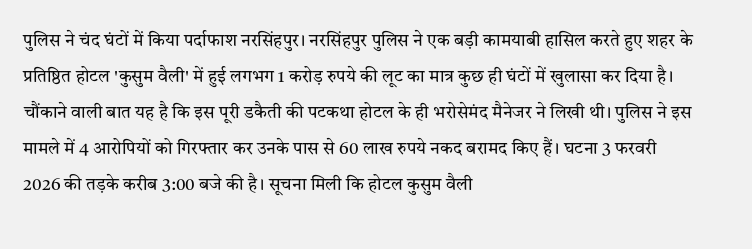पुलिस ने चंद घंटों में किया पर्दाफाश नरसिंहपुर। नरसिंहपुर पुलिस ने एक बड़ी कामयाबी हासिल करते हुए शहर के प्रतिष्ठित होटल 'कुसुम वैली' में हुई लगभग 1 करोड़ रुपये की लूट का मात्र कुछ ही घंटों में खुलासा कर दिया है। चौंकाने वाली बात यह है कि इस पूरी डकैती की पटकथा होटल के ही भरोसेमंद मैनेजर ने लिखी थी। पुलिस ने इस मामले में 4 आरोपियों को गिरफ्तार कर उनके पास से 60 लाख रुपये नकद बरामद किए हैं। घटना 3 फरवरी 2026 की तड़के करीब 3:00 बजे की है। सूचना मिली कि होटल कुसुम वैली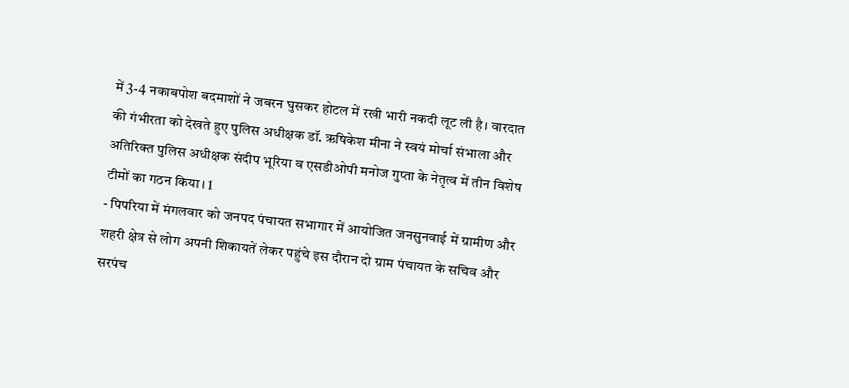में 3-4 नकाबपोश बदमाशों ने जबरन घुसकर होटल में रखी भारी नकदी लूट ली है। वारदात की गंभीरता को देखते हुए पुलिस अधीक्षक डॉ. ऋषिकेश मीना ने स्वयं मोर्चा संभाला और अतिरिक्त पुलिस अधीक्षक संदीप भूरिया व एसडीओपी मनोज गुप्ता के नेतृत्व में तीन विशेष टीमों का गठन किया। 1
- पिपरिया में मंगलवार को जनपद पंचायत सभागार में आयोजित जनसुनवाई में ग्रामीण और शहरी क्षेत्र से लोग अपनी शिकायतें लेकर पहुंचे इस दौरान दो ग्राम पंचायत के सचिव और सरपंच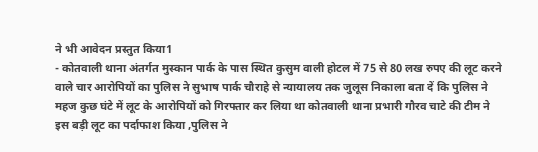ने भी आवेदन प्रस्तुत किया1
- कोतवाली थाना अंतर्गत मुस्कान पार्क के पास स्थित कुसुम वाली होटल में 75 से 80 लख रुपए की लूट करने वाले चार आरोपियों का पुलिस ने सुभाष पार्क चौराहे से न्यायालय तक जुलूस निकाला बता दें कि पुलिस ने महज कुछ घंटे में लूट के आरोपियों को गिरफ्तार कर लिया था कोतवाली थाना प्रभारी गौरव चाटे की टीम ने इस बड़ी लूट का पर्दाफाश किया ,पुलिस ने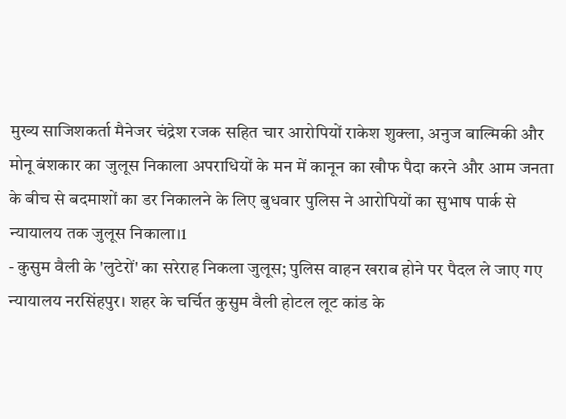मुख्य साजिशकर्ता मैनेजर चंद्रेश रजक सहित चार आरोपियों राकेश शुक्ला, अनुज बाल्मिकी और मोनू बंशकार का जुलूस निकाला अपराधियों के मन में कानून का खौफ पैदा करने और आम जनता के बीच से बदमाशों का डर निकालने के लिए बुधवार पुलिस ने आरोपियों का सुभाष पार्क से न्यायालय तक जुलूस निकाला।1
- कुसुम वैली के 'लुटेरों' का सरेराह निकला जुलूस; पुलिस वाहन खराब होने पर पैदल ले जाए गए न्यायालय नरसिंहपुर। शहर के चर्चित कुसुम वैली होटल लूट कांड के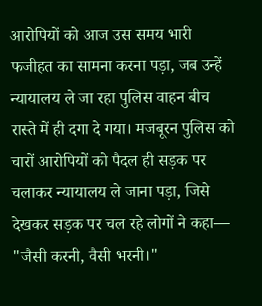आरोपियों को आज उस समय भारी फजीहत का सामना करना पड़ा, जब उन्हें न्यायालय ले जा रहा पुलिस वाहन बीच रास्ते में ही दगा दे गया। मजबूरन पुलिस को चारों आरोपियों को पैदल ही सड़क पर चलाकर न्यायालय ले जाना पड़ा, जिसे देखकर सड़क पर चल रहे लोगों ने कहा— "जैसी करनी, वैसी भरनी।"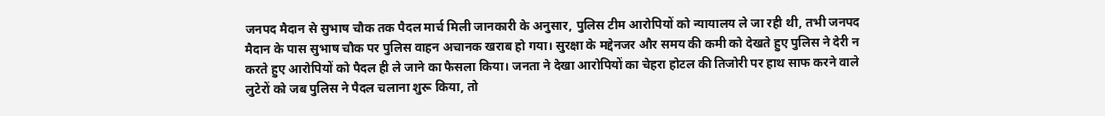जनपद मैदान से सुभाष चौक तक पैदल मार्च मिली जानकारी के अनुसार, पुलिस टीम आरोपियों को न्यायालय ले जा रही थी, तभी जनपद मैदान के पास सुभाष चौक पर पुलिस वाहन अचानक खराब हो गया। सुरक्षा के मद्देनजर और समय की कमी को देखते हुए पुलिस ने देरी न करते हुए आरोपियों को पैदल ही ले जाने का फैसला किया। जनता ने देखा आरोपियों का चेहरा होटल की तिजोरी पर हाथ साफ करने वाले लुटेरों को जब पुलिस ने पैदल चलाना शुरू किया, तो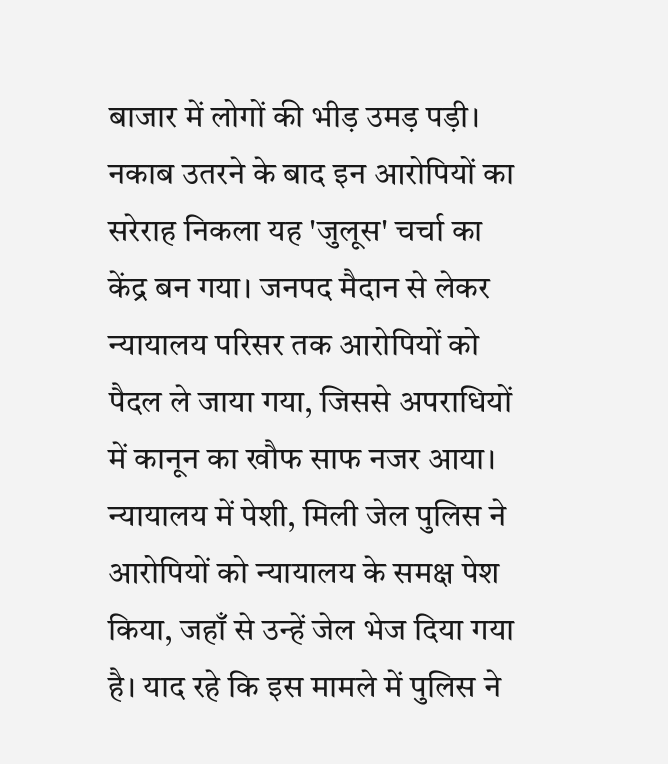बाजार में लोगों की भीड़ उमड़ पड़ी। नकाब उतरने के बाद इन आरोपियों का सरेराह निकला यह 'जुलूस' चर्चा का केंद्र बन गया। जनपद मैदान से लेकर न्यायालय परिसर तक आरोपियों को पैदल ले जाया गया, जिससे अपराधियों में कानून का खौफ साफ नजर आया। न्यायालय में पेशी, मिली जेल पुलिस ने आरोपियों को न्यायालय के समक्ष पेश किया, जहाँ से उन्हें जेल भेज दिया गया है। याद रहे कि इस मामले में पुलिस ने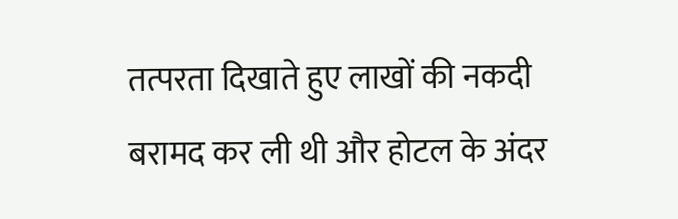तत्परता दिखाते हुए लाखों की नकदी बरामद कर ली थी और होटल के अंदर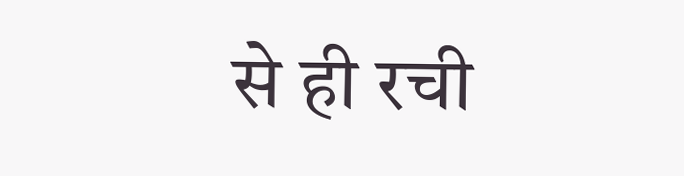से ही रची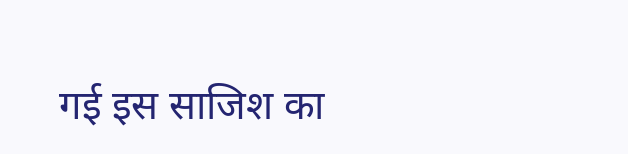गई इस साजिश का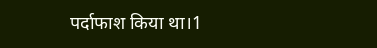पर्दाफाश किया था।1